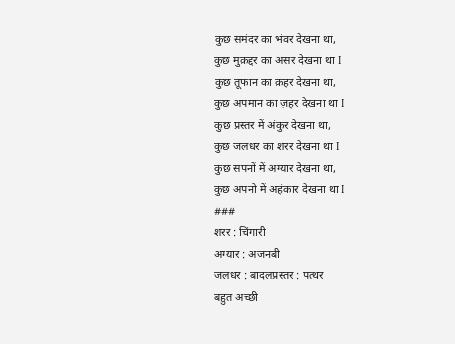कुछ समंदर का भंवर देखना था,
कुछ मुक़द्दर का असर देखना था I
कुछ तूफान का क़हर देखना था,
कुछ अपमान का ज़हर देखना था I
कुछ प्रस्तर में अंकुर देखना था,
कुछ जलधर का शरर देखना था I
कुछ सपनों में अग्यार देखना था,
कुछ अपनो में अहंकार देखना था I
###
शरर : चिंगारी
अग्यार : अजनबी
जलधर : बादलप्रस्तर : पत्थर
बहुत अच्छी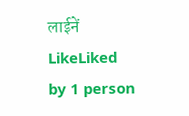लाईनें
LikeLiked by 1 person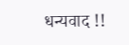धन्यवाद !!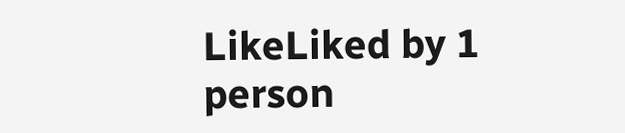LikeLiked by 1 person